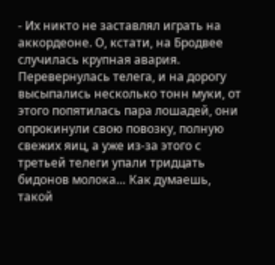- Их никто не заставлял играть на аккордеоне. О, кстати, на Бродвее случилась крупная авария. Перевернулась телега, и на дорогу высыпались несколько тонн муки, от этого попятилась пара лошадей, они опрокинули свою повозку, полную свежих яиц, а уже из-за этого с третьей телеги упали тридцать бидонов молока… Как думаешь, такой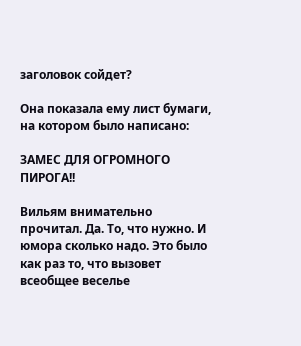заголовок сойдет?

Она показала ему лист бумаги, на котором было написано:

ЗАМЕС ДЛЯ ОГРОМНОГО ПИРОГА!!

Вильям внимательно прочитал. Да. То, что нужно. И юмора сколько надо. Это было как раз то, что вызовет всеобщее веселье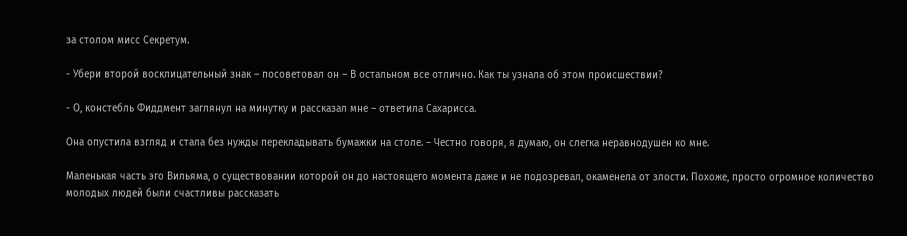за столом мисс Секретум.

- Убери второй восклицательный знак – посоветовал он – В остальном все отлично. Как ты узнала об этом происшествии?

- О, констебль Фиддмент заглянул на минутку и рассказал мне – ответила Сахарисса.

Она опустила взгляд и стала без нужды перекладывать бумажки на столе. – Честно говоря, я думаю, он слегка неравнодушен ко мне.

Маленькая часть эго Вильяма, о существовании которой он до настоящего момента даже и не подозревал, окаменела от злости. Похоже, просто огромное количество молодых людей были счастливы рассказать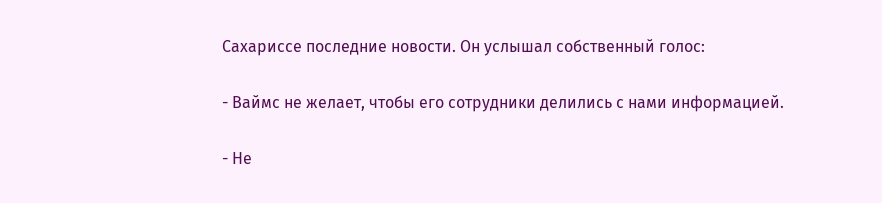Сахариссе последние новости. Он услышал собственный голос:

- Ваймс не желает, чтобы его сотрудники делились с нами информацией.

- Не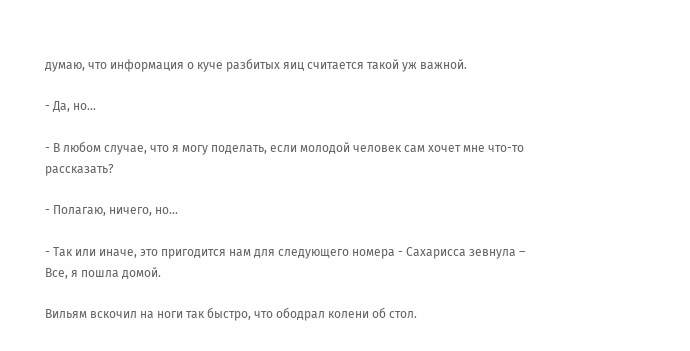думаю, что информация о куче разбитых яиц считается такой уж важной.

- Да, но…

- В любом случае, что я могу поделать, если молодой человек сам хочет мне что-то рассказать?

- Полагаю, ничего, но…

- Так или иначе, это пригодится нам для следующего номера - Сахарисса зевнула – Все, я пошла домой.

Вильям вскочил на ноги так быстро, что ободрал колени об стол.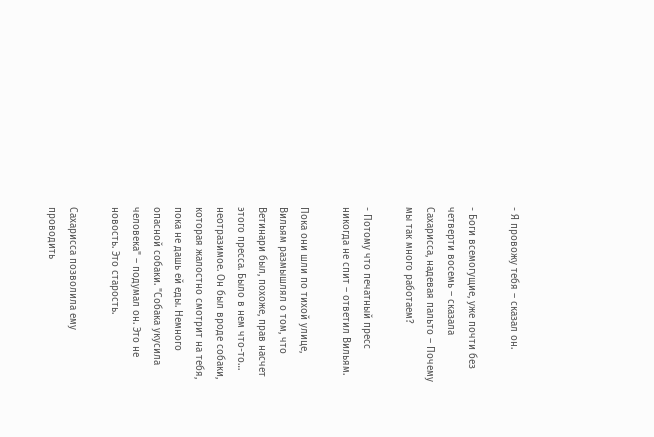- Я провожу тебя – сказал он.

- Боги всемогущие, уже почти без четверти восемь – сказала Сахарисса, надевая пальто – Почему мы так много работаем?

- Потому что печатный пресс никогда не спит – ответил Вильям.

Пока они шли по тихой улице, Вильям размышлял о том, что Ветинари был, похоже, прав насчет этого пресса. Было в нем что-то… неотразимое. Он был вроде собаки, которая жалостно смотрит на тебя, пока не дашь ей еды. Немного опасной собаки. "Собака укусила человека" – подумал он. Это не новость. Это старость.

Сахарисса позволила ему проводить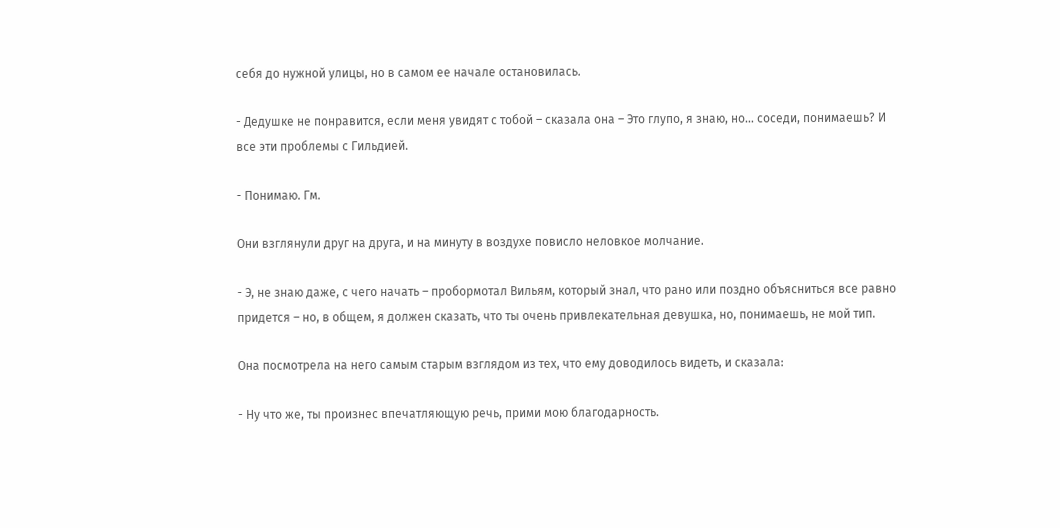себя до нужной улицы, но в самом ее начале остановилась.

- Дедушке не понравится, если меня увидят с тобой – сказала она – Это глупо, я знаю, но… соседи, понимаешь? И все эти проблемы с Гильдией.

- Понимаю. Гм.

Они взглянули друг на друга, и на минуту в воздухе повисло неловкое молчание.

- Э, не знаю даже, с чего начать – пробормотал Вильям, который знал, что рано или поздно объясниться все равно придется – но, в общем, я должен сказать, что ты очень привлекательная девушка, но, понимаешь, не мой тип.

Она посмотрела на него самым старым взглядом из тех, что ему доводилось видеть, и сказала:

- Ну что же, ты произнес впечатляющую речь, прими мою благодарность.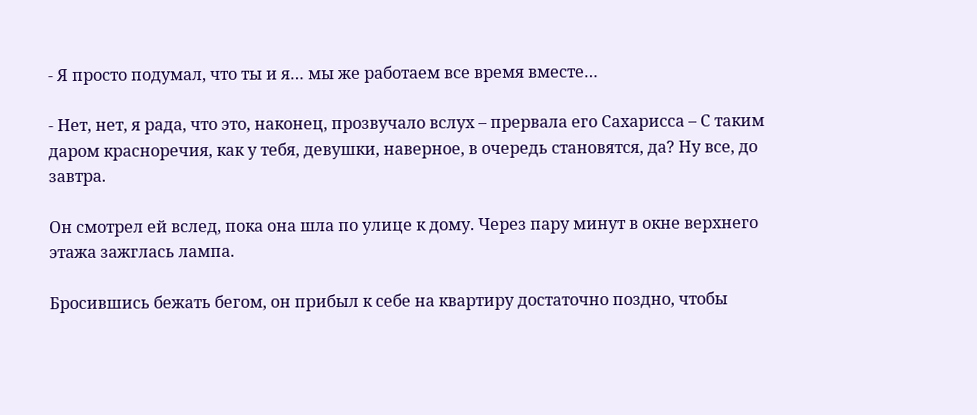- Я просто подумал, что ты и я… мы же работаем все время вместе…

- Нет, нет, я рада, что это, наконец, прозвучало вслух – прервала его Сахарисса – С таким даром красноречия, как у тебя, девушки, наверное, в очередь становятся, да? Ну все, до завтра.

Он смотрел ей вслед, пока она шла по улице к дому. Через пару минут в окне верхнего этажа зажглась лампа.

Бросившись бежать бегом, он прибыл к себе на квартиру достаточно поздно, чтобы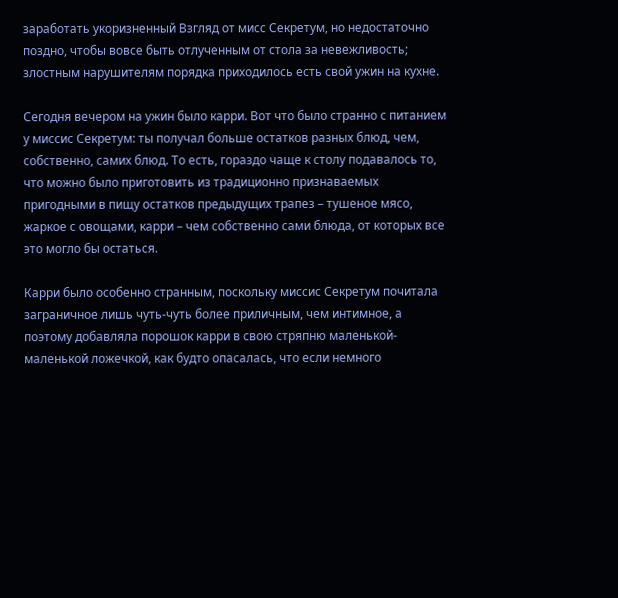заработать укоризненный Взгляд от мисс Секретум, но недостаточно поздно, чтобы вовсе быть отлученным от стола за невежливость; злостным нарушителям порядка приходилось есть свой ужин на кухне.

Сегодня вечером на ужин было карри. Вот что было странно с питанием у миссис Секретум: ты получал больше остатков разных блюд, чем, собственно, самих блюд. То есть, гораздо чаще к столу подавалось то, что можно было приготовить из традиционно признаваемых пригодными в пищу остатков предыдущих трапез – тушеное мясо, жаркое с овощами, карри – чем собственно сами блюда, от которых все это могло бы остаться.

Карри было особенно странным, поскольку миссис Секретум почитала заграничное лишь чуть-чуть более приличным, чем интимное, а поэтому добавляла порошок карри в свою стряпню маленькой-маленькой ложечкой, как будто опасалась, что если немного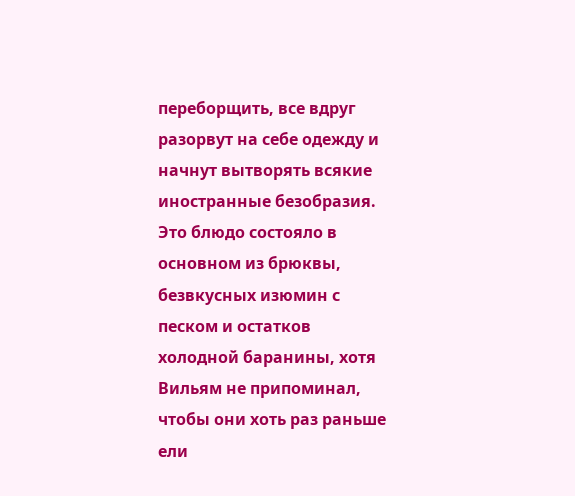переборщить, все вдруг разорвут на себе одежду и начнут вытворять всякие иностранные безобразия. Это блюдо состояло в основном из брюквы, безвкусных изюмин с песком и остатков холодной баранины, хотя Вильям не припоминал, чтобы они хоть раз раньше ели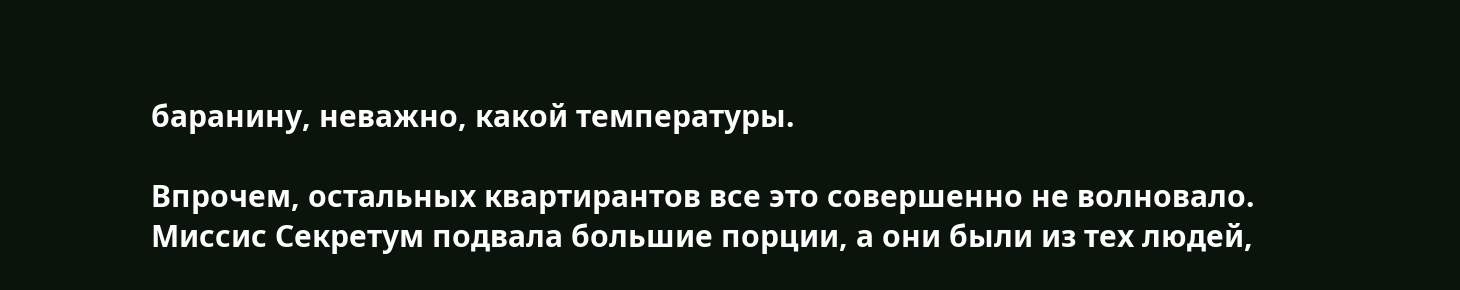баранину, неважно, какой температуры.

Впрочем, остальных квартирантов все это совершенно не волновало. Миссис Секретум подвала большие порции, а они были из тех людей,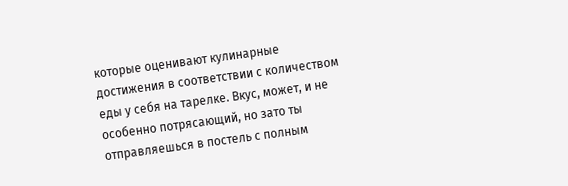которые оценивают кулинарные достижения в соответствии с количеством еды у себя на тарелке. Вкус, может, и не особенно потрясающий, но зато ты отправляешься в постель с полным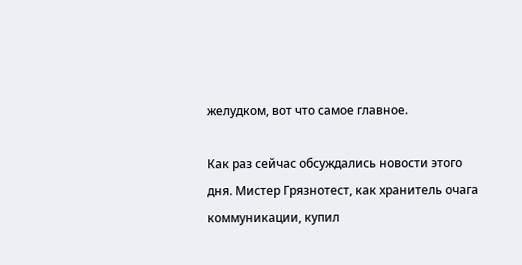желудком, вот что самое главное.

Как раз сейчас обсуждались новости этого дня. Мистер Грязнотест, как хранитель очага коммуникации, купил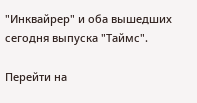"Инквайрер" и оба вышедших сегодня выпуска "Таймс".

Перейти на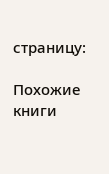страницу:

Похожие книги